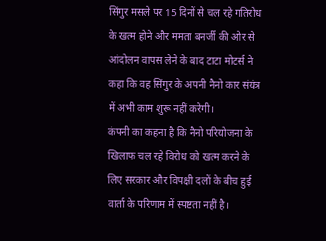सिंगुर मसले पर 15 दिनों से चल रहे गतिरोध के खत्म होने और ममता बनर्जी की ओर से आंदोलन वापस लेने के बाद टाटा मोटर्स ने कहा कि वह सिंगुर के अपनी नैनो कार संयंत्र में अभी काम शुरू नहीं करेगी।
कंपनी का कहना है कि नैनो परियोजना के खिलाफ चल रहे विरोध को खत्म करने के लिए सरकार और विपक्षी दलों के बीच हुई वार्ता के परिणाम में स्पष्टता नहीं है।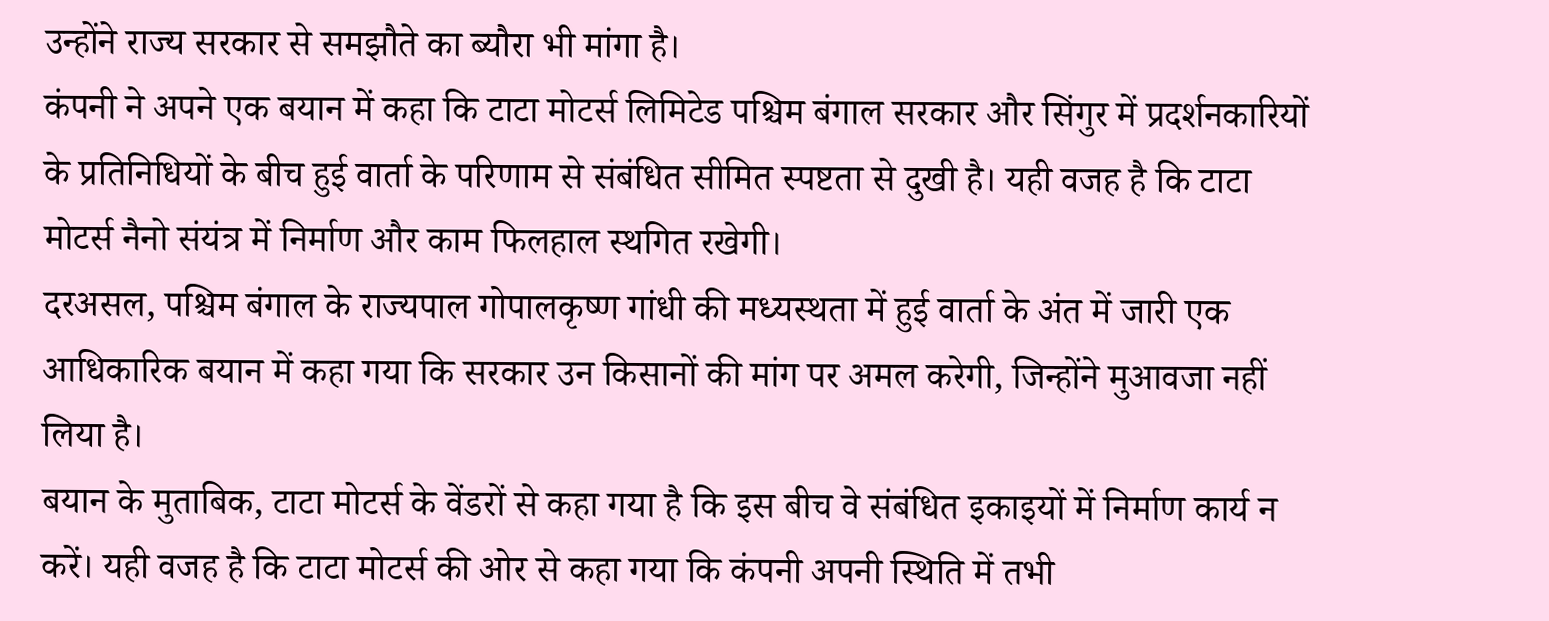उन्होंने राज्य सरकार से समझौते का ब्यौरा भी मांगा है।
कंपनी ने अपने एक बयान में कहा कि टाटा मोटर्स लिमिटेड पश्चिम बंगाल सरकार और सिंगुर में प्रदर्शनकारियों के प्रतिनिधियों के बीच हुई वार्ता के परिणाम से संबंधित सीमित स्पष्टता से दुखी है। यही वजह है कि टाटा मोटर्स नैनो संयंत्र में निर्माण और काम फिलहाल स्थगित रखेगी।
दरअसल, पश्चिम बंगाल के राज्यपाल गोपालकृष्ण गांधी की मध्यस्थता में हुई वार्ता के अंत में जारी एक आधिकारिक बयान में कहा गया कि सरकार उन किसानों की मांग पर अमल करेगी, जिन्होंने मुआवजा नहीं लिया है।
बयान के मुताबिक, टाटा मोटर्स के वेंडरों से कहा गया है कि इस बीच वे संबंधित इकाइयों में निर्माण कार्य न करें। यही वजह है कि टाटा मोटर्स की ओर से कहा गया कि कंपनी अपनी स्थिति में तभी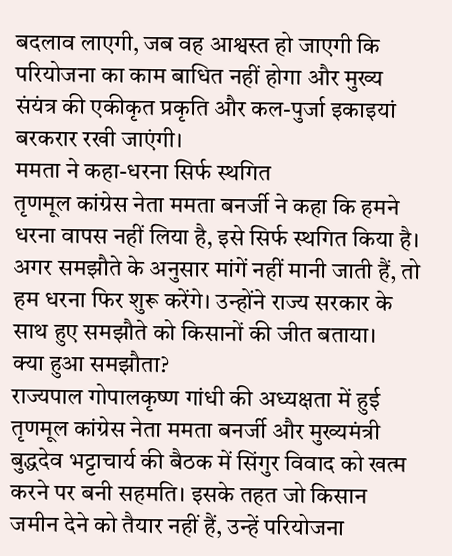बदलाव लाएगी, जब वह आश्वस्त हो जाएगी कि परियोजना का काम बाधित नहीं होगा और मुख्य संयंत्र की एकीकृत प्रकृति और कल-पुर्जा इकाइयां बरकरार रखी जाएंगी।
ममता ने कहा-धरना सिर्फ स्थगित
तृणमूल कांग्रेस नेता ममता बनर्जी ने कहा कि हमने धरना वापस नहीं लिया है, इसे सिर्फ स्थगित किया है। अगर समझौते के अनुसार मांगें नहीं मानी जाती हैं, तो हम धरना फिर शुरू करेंगे। उन्होंने राज्य सरकार के साथ हुए समझौते को किसानों की जीत बताया।
क्या हुआ समझौता?
राज्यपाल गोपालकृष्ण गांधी की अध्यक्षता में हुई तृणमूल कांग्रेस नेता ममता बनर्जी और मुख्यमंत्री बुद्धदेव भट्टाचार्य की बैठक में सिंगुर विवाद को खत्म करने पर बनी सहमति। इसके तहत जो किसान जमीन देने को तैयार नहीं हैं, उन्हें परियोजना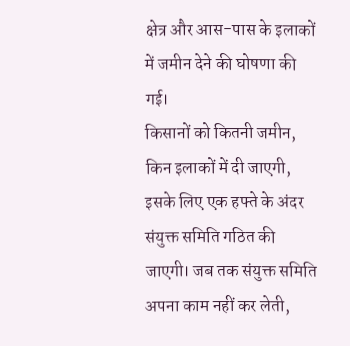क्षेत्र और आस-पास के इलाकों में जमीन देने की घोषणा की गई।
किसानों को कितनी जमीन, किन इलाकों में दी जाएगी, इसके लिए एक हफ्ते के अंदर संयुक्त समिति गठित की जाएगी। जब तक संयुक्त समिति अपना काम नहीं कर लेती,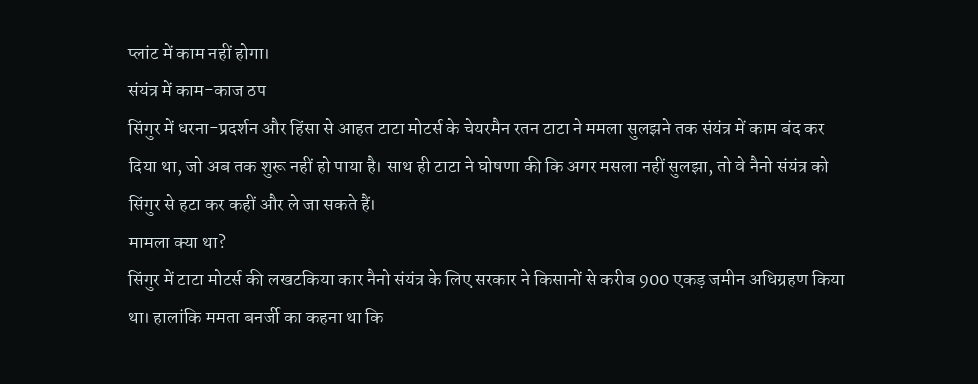प्लांट में काम नहीं होगा।
संयंत्र में काम-काज ठप
सिंगुर में धरना-प्रदर्शन और हिंसा से आहत टाटा मोटर्स के चेयरमैन रतन टाटा ने ममला सुलझने तक संयंत्र में काम बंद कर दिया था, जो अब तक शुरू नहीं हो पाया है। साथ ही टाटा ने घोषणा की कि अगर मसला नहीं सुलझा, तो वे नैनो संयंत्र को सिंगुर से हटा कर कहीं और ले जा सकते हैं।
मामला क्या था?
सिंगुर में टाटा मोटर्स की लखटकिया कार नैनो संयंत्र के लिए सरकार ने किसानों से करीब 900 एकड़ जमीन अधिग्रहण किया था। हालांकि ममता बनर्जी का कहना था कि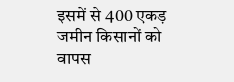इसमें से 400 एकड़ जमीन किसानों को वापस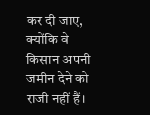कर दी जाए, क्योंकि वे किसान अपनी जमीन देने को राजी नहीं हैं।